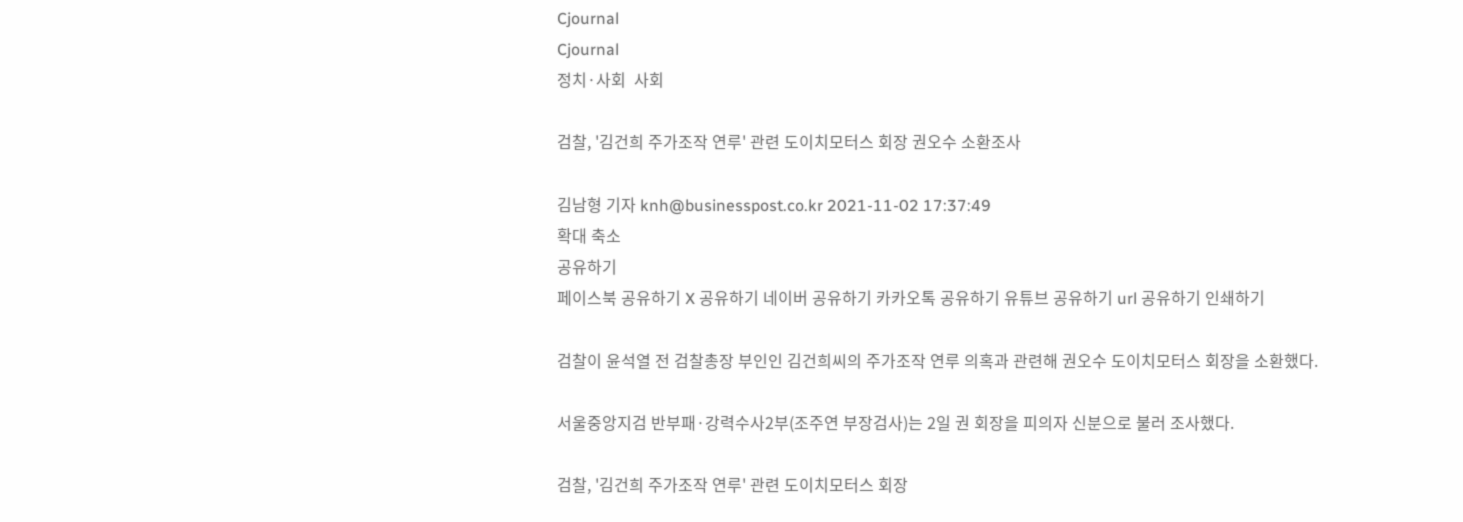Cjournal
Cjournal
정치·사회  사회

검찰, '김건희 주가조작 연루' 관련 도이치모터스 회장 권오수 소환조사

김남형 기자 knh@businesspost.co.kr 2021-11-02 17:37:49
확대 축소
공유하기
페이스북 공유하기 X 공유하기 네이버 공유하기 카카오톡 공유하기 유튜브 공유하기 url 공유하기 인쇄하기

검찰이 윤석열 전 검찰총장 부인인 김건희씨의 주가조작 연루 의혹과 관련해 권오수 도이치모터스 회장을 소환했다.

서울중앙지검 반부패·강력수사2부(조주연 부장검사)는 2일 권 회장을 피의자 신분으로 불러 조사했다.

검찰, '김건희 주가조작 연루' 관련 도이치모터스 회장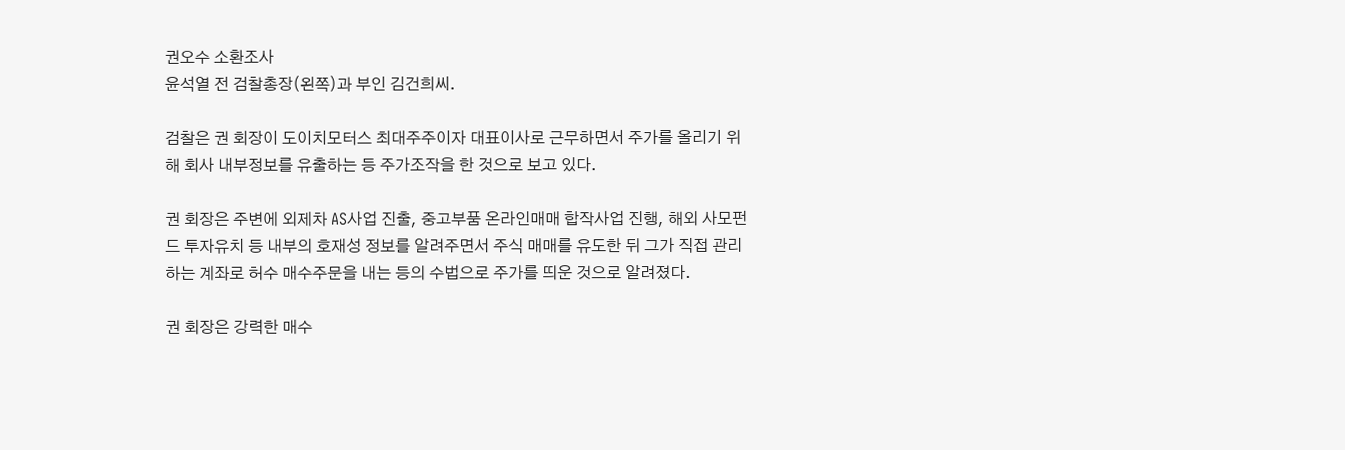권오수 소환조사
윤석열 전 검찰총장(왼쪽)과 부인 김건희씨.

검찰은 권 회장이 도이치모터스 최대주주이자 대표이사로 근무하면서 주가를 올리기 위해 회사 내부정보를 유출하는 등 주가조작을 한 것으로 보고 있다.

권 회장은 주변에 외제차 AS사업 진출, 중고부품 온라인매매 합작사업 진행, 해외 사모펀드 투자유치 등 내부의 호재성 정보를 알려주면서 주식 매매를 유도한 뒤 그가 직접 관리하는 계좌로 허수 매수주문을 내는 등의 수법으로 주가를 띄운 것으로 알려졌다.

권 회장은 강력한 매수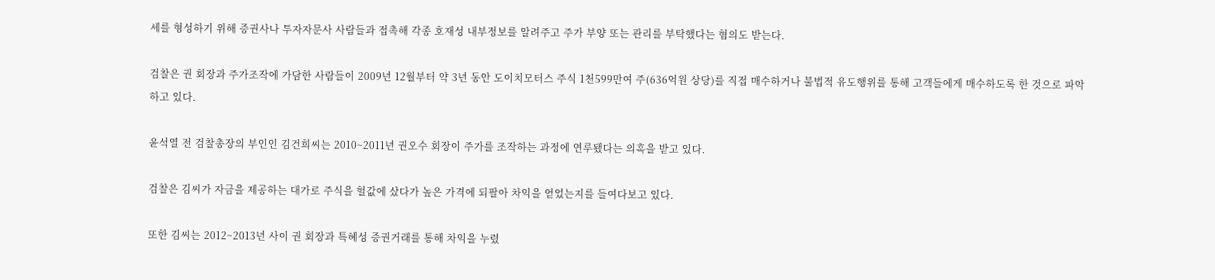세를 형성하기 위해 증권사나 투자자문사 사람들과 접촉해 각종 호재성 내부정보를 알려주고 주가 부양 또는 관리를 부탁했다는 혐의도 받는다.

검찰은 권 회장과 주가조작에 가담한 사람들이 2009년 12월부터 약 3년 동안 도이치모터스 주식 1천599만여 주(636억원 상당)를 직접 매수하거나 불법적 유도행위를 통해 고객들에게 매수하도록 한 것으로 파악하고 있다.

윤석열 전 검찰총장의 부인인 김건희씨는 2010~2011년 권오수 회장이 주가를 조작하는 과정에 연루됐다는 의혹을 받고 있다.

검찰은 김씨가 자금을 제공하는 대가로 주식을 헐값에 샀다가 높은 가격에 되팔아 차익을 얻었는지를 들여다보고 있다.

또한 김씨는 2012~2013년 사이 권 회장과 특혜성 증권거래를 통해 차익을 누렸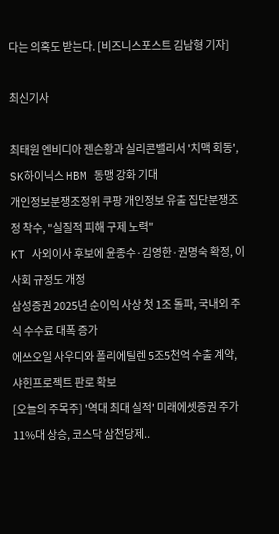다는 의혹도 받는다. [비즈니스포스트 김남형 기자]

최신기사

최태원 엔비디아 젠슨황과 실리콘밸리서 '치맥 회동', SK하이닉스 HBM 동맹 강화 기대
개인정보분쟁조정위 쿠팡 개인정보 유출 집단분쟁조정 착수, "실질적 피해 구제 노력"
KT 사외이사 후보에 윤종수·김영한·권명숙 확정, 이사회 규정도 개정
삼성증권 2025년 순이익 사상 첫 1조 돌파, 국내외 주식 수수료 대폭 증가
에쓰오일 사우디와 폴리에틸렌 5조5천억 수출 계약, 샤힌프로젝트 판로 확보
[오늘의 주목주] '역대 최대 실적' 미래에셋증권 주가 11%대 상승, 코스닥 삼천당제..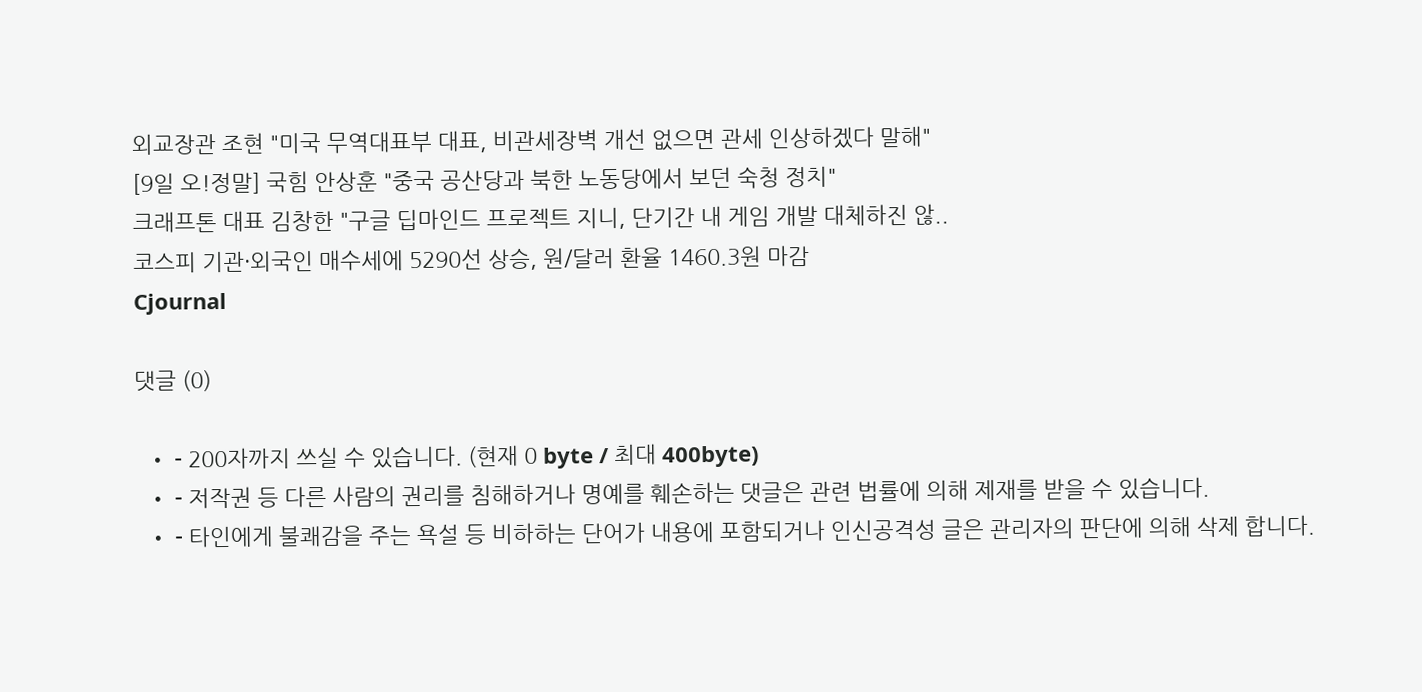외교장관 조현 "미국 무역대표부 대표, 비관세장벽 개선 없으면 관세 인상하겠다 말해"
[9일 오!정말] 국힘 안상훈 "중국 공산당과 북한 노동당에서 보던 숙청 정치"
크래프톤 대표 김창한 "구글 딥마인드 프로젝트 지니, 단기간 내 게임 개발 대체하진 않..
코스피 기관·외국인 매수세에 5290선 상승, 원/달러 환율 1460.3원 마감
Cjournal

댓글 (0)

  • - 200자까지 쓰실 수 있습니다. (현재 0 byte / 최대 400byte)
  • - 저작권 등 다른 사람의 권리를 침해하거나 명예를 훼손하는 댓글은 관련 법률에 의해 제재를 받을 수 있습니다.
  • - 타인에게 불쾌감을 주는 욕설 등 비하하는 단어가 내용에 포함되거나 인신공격성 글은 관리자의 판단에 의해 삭제 합니다.